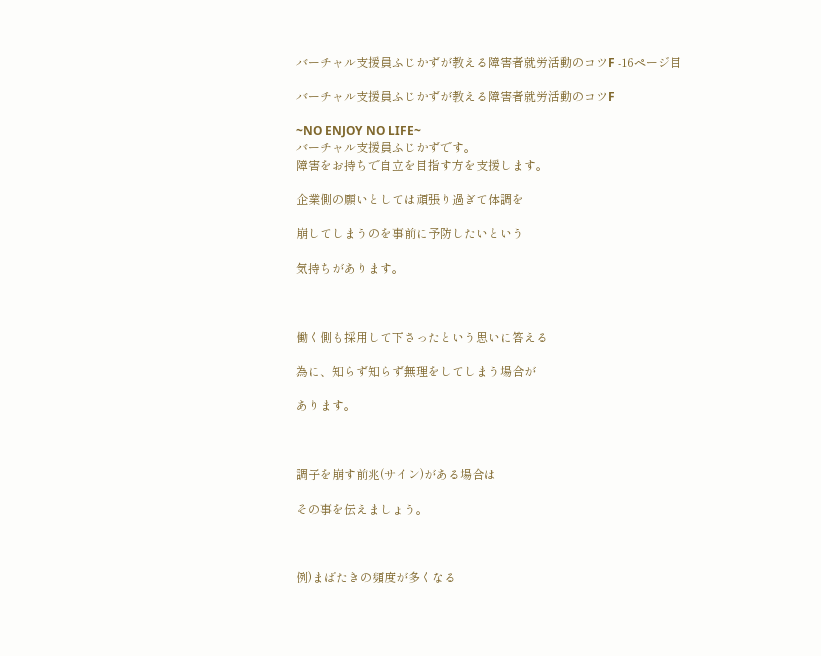バーチャル支援員ふじかずが教える障害者就労活動のコツF -16ページ目

バーチャル支援員ふじかずが教える障害者就労活動のコツF

~NO ENJOY NO LIFE~
バーチャル支援員ふじかずです。
障害をお持ちで自立を目指す方を支援します。

企業側の願いとしては頑張り過ぎて体調を

崩してしまうのを事前に予防したいという

気持ちがあります。



働く側も採用して下さったという思いに答える

為に、知らず知らず無理をしてしまう場合が

あります。



調子を崩す前兆(サイン)がある場合は

その事を伝えましょう。



例)まばたきの頻度が多くなる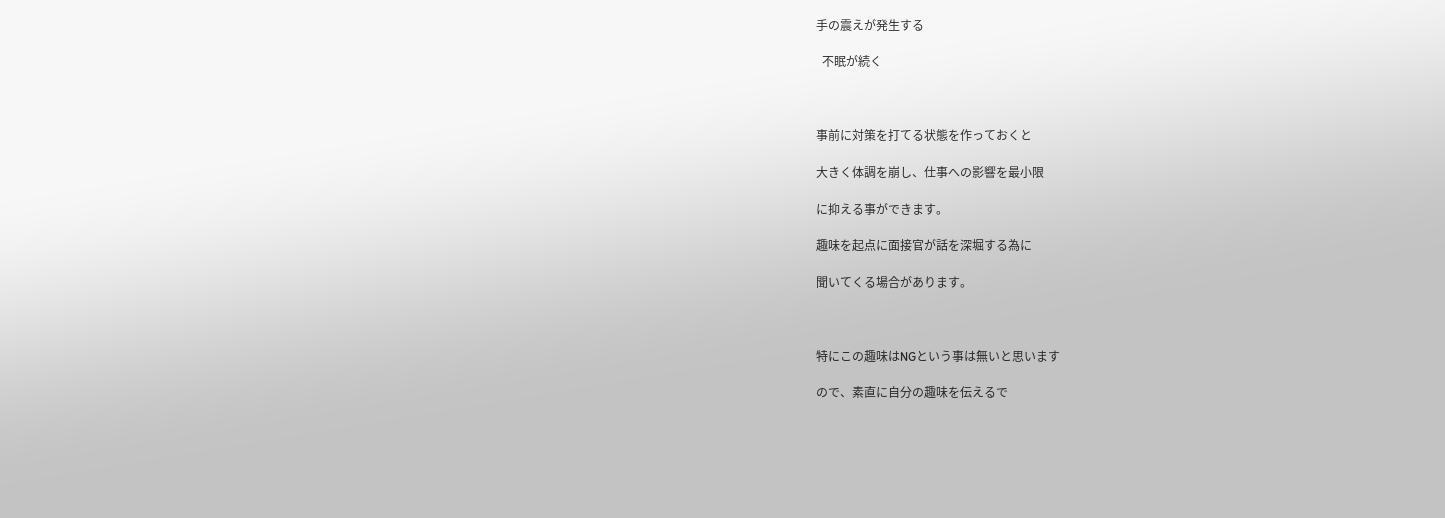手の震えが発生する

  不眠が続く



事前に対策を打てる状態を作っておくと

大きく体調を崩し、仕事への影響を最小限

に抑える事ができます。

趣味を起点に面接官が話を深堀する為に

聞いてくる場合があります。



特にこの趣味はNGという事は無いと思います

ので、素直に自分の趣味を伝えるで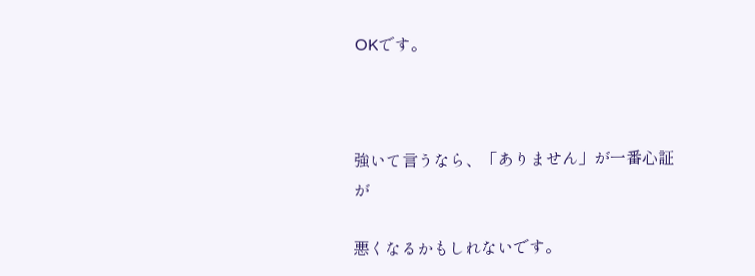OKです。



強いて言うなら、「ありません」が一番心証が

悪くなるかもしれないです。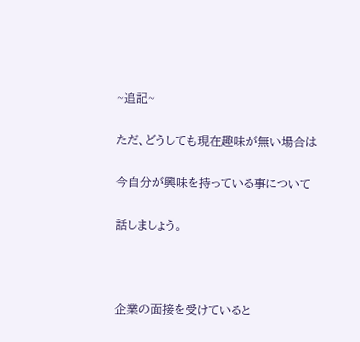~追記~

ただ、どうしても現在趣味が無い場合は

今自分が興味を持っている事について

話しましょう。



企業の面接を受けていると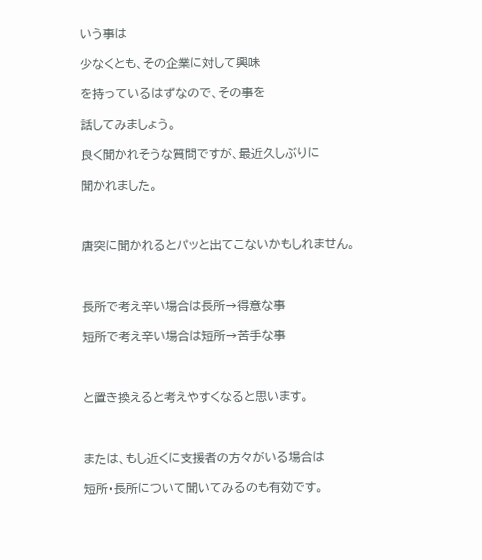いう事は

少なくとも、その企業に対して興味

を持っているはずなので、その事を

話してみましょう。

良く聞かれそうな質問ですが、最近久しぶりに

聞かれました。



唐突に聞かれるとパッと出てこないかもしれません。



長所で考え辛い場合は長所→得意な事

短所で考え辛い場合は短所→苦手な事



と置き換えると考えやすくなると思います。



または、もし近くに支援者の方々がいる場合は

短所・長所について聞いてみるのも有効です。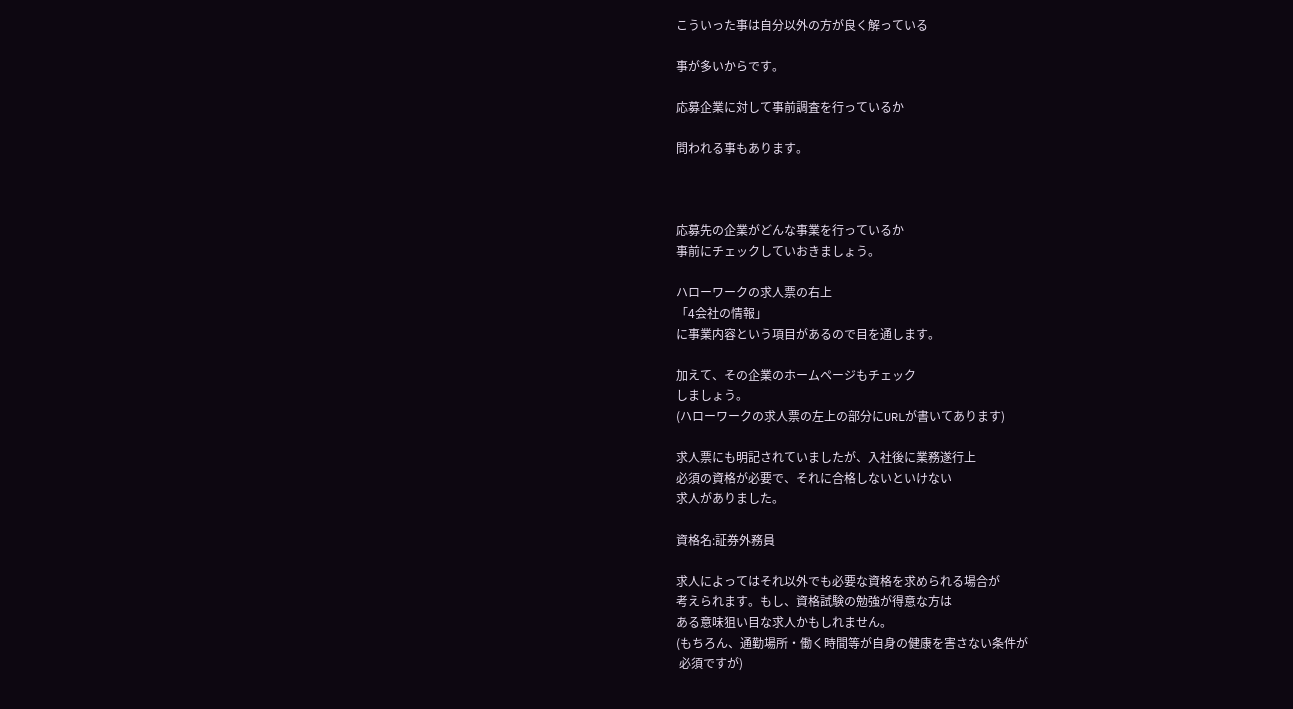こういった事は自分以外の方が良く解っている

事が多いからです。

応募企業に対して事前調査を行っているか

問われる事もあります。



応募先の企業がどんな事業を行っているか
事前にチェックしていおきましょう。

ハローワークの求人票の右上
「4会社の情報」
に事業内容という項目があるので目を通します。

加えて、その企業のホームページもチェック
しましょう。
(ハローワークの求人票の左上の部分にURLが書いてあります)

求人票にも明記されていましたが、入社後に業務遂行上
必須の資格が必要で、それに合格しないといけない
求人がありました。

資格名:証券外務員

求人によってはそれ以外でも必要な資格を求められる場合が
考えられます。もし、資格試験の勉強が得意な方は
ある意味狙い目な求人かもしれません。
(もちろん、通勤場所・働く時間等が自身の健康を害さない条件が
 必須ですが)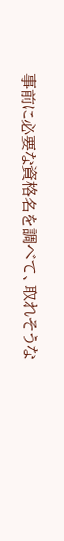事前に必要な資格名を調べて、取れそうな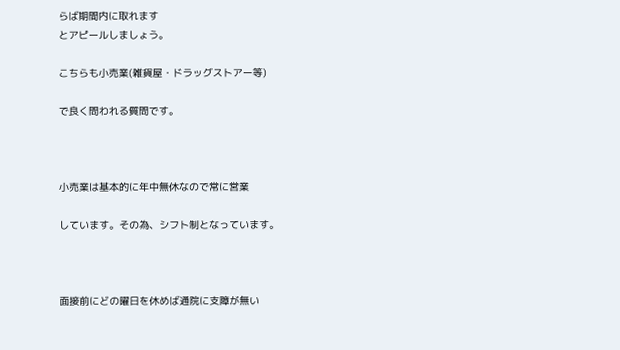らば期間内に取れます
とアピールしましょう。

こちらも小売業(雑貨屋・ドラッグストアー等)

で良く問われる質問です。



小売業は基本的に年中無休なので常に営業

しています。その為、シフト制となっています。



面接前にどの曜日を休めば通院に支障が無い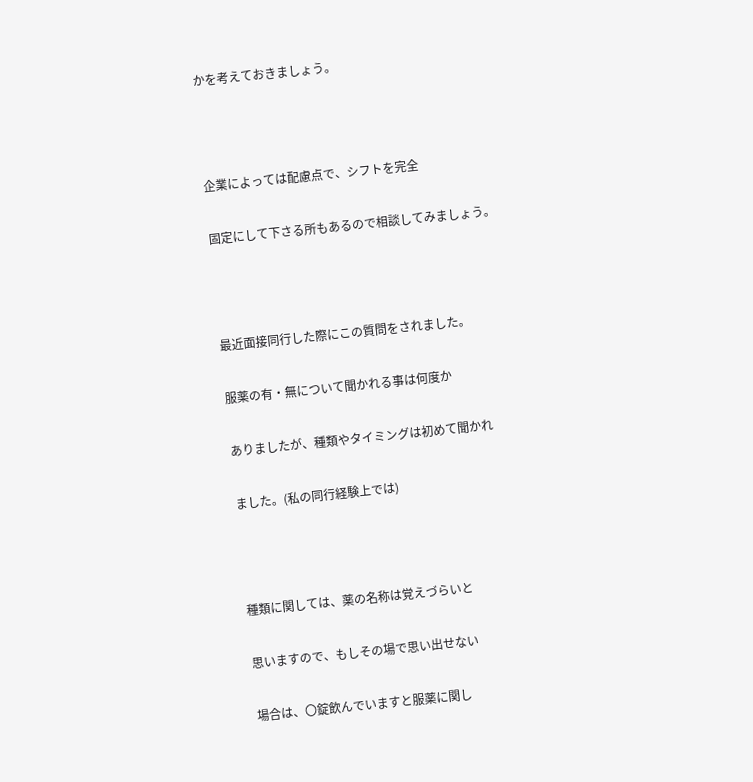かを考えておきましょう。



企業によっては配慮点で、シフトを完全

固定にして下さる所もあるので相談してみましょう。



最近面接同行した際にこの質問をされました。

服薬の有・無について聞かれる事は何度か

ありましたが、種類やタイミングは初めて聞かれ

ました。(私の同行経験上では)



種類に関しては、薬の名称は覚えづらいと

思いますので、もしその場で思い出せない

場合は、〇錠飲んでいますと服薬に関し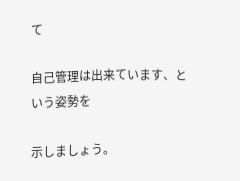て

自己管理は出来ています、という姿勢を

示しましょう。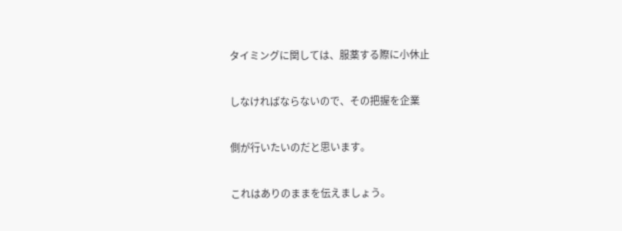タイミングに関しては、服薬する際に小休止

しなければならないので、その把握を企業

側が行いたいのだと思います。

これはありのままを伝えましょう。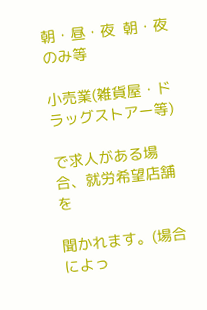朝・昼・夜  朝・夜のみ等

小売業(雑貨屋・ドラッグストアー等)

で求人がある場合、就労希望店舗を

聞かれます。(場合によっ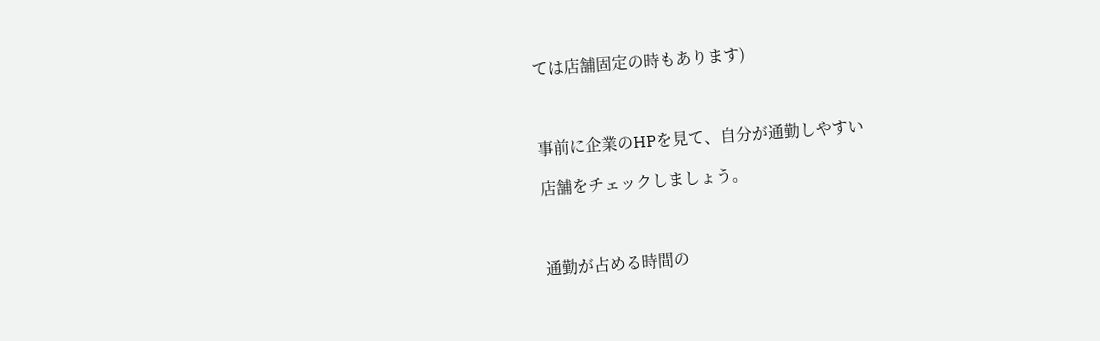ては店舗固定の時もあります)



事前に企業のHPを見て、自分が通勤しやすい

店舗をチェックしましょう。



通勤が占める時間の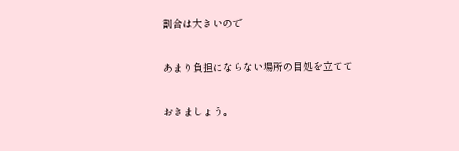割合は大きいので

あまり負担にならない場所の目処を立てて

おきましょう。